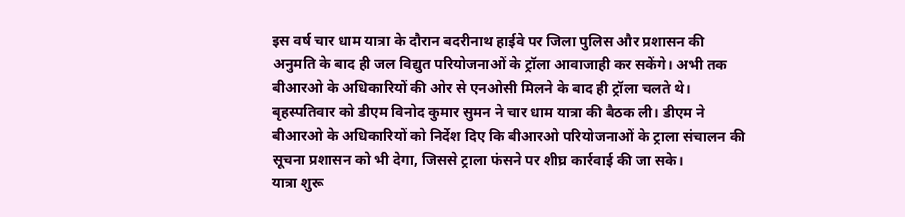इस वर्ष चार धाम यात्रा के दौरान बदरीनाथ हाईवे पर जिला पुलिस और प्रशासन की अनुमति के बाद ही जल विद्युत परियोजनाओं के ट्रॉला आवाजाही कर सकेंगे। अभी तक बीआरओ के अधिकारियों की ओर से एनओसी मिलने के बाद ही ट्रॉला चलते थे।
बृहस्पतिवार को डीएम विनोद कुमार सुमन ने चार धाम यात्रा की बैठक ली। डीएम ने बीआरओ के अधिकारियों को निर्देश दिए कि बीआरओ परियोजनाओं के ट्राला संचालन की सूचना प्रशासन को भी देगा, जिससे ट्राला फंसने पर शीघ्र कार्रवाई की जा सके।
यात्रा शुरू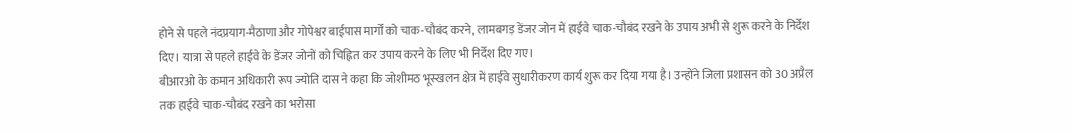होने से पहले नंदप्रयाग-मैठाणा और गोपेश्वर बाईपास मार्गों को चाक-चौबंद करने, लामबगड़ डेंजर जोन में हाईवे चाक-चौबंद रखने के उपाय अभी से शुरू करने के निर्देश दिए। यात्रा से पहले हाईवे के डेंजर जोनों को चिह्नित कर उपाय करने के लिए भी निर्देश दिए गए।
बीआरओ के कमान अधिकारी रूप ज्योति दास ने कहा कि जोशीमठ भूस्खलन क्षेत्र में हाईवे सुधारीकरण कार्य शुरू कर दिया गया है। उन्होंने जिला प्रशासन को 30 अप्रैल तक हाईवे चाक-चौबंद रखने का भरोसा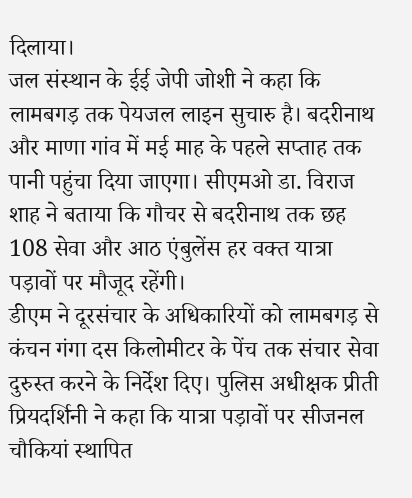दिलाया।
जल संस्थान के ईई जेपी जोशी ने कहा कि लामबगड़ तक पेयजल लाइन सुचारु है। बदरीनाथ और माणा गांव में मई माह के पहले सप्ताह तक पानी पहुंचा दिया जाएगा। सीएमओ डा. विराज शाह ने बताया कि गौचर से बदरीनाथ तक छह 108 सेवा और आठ एंबुलेंस हर वक्त यात्रा पड़ावों पर मौजूद रहेंगी।
डीएम ने दूरसंचार के अधिकारियों को लामबगड़ से कंचन गंगा दस किलोमीटर के पेंच तक संचार सेवा दुरुस्त करने के निर्देश दिए। पुलिस अधीक्षक प्रीती प्रियदर्शिनी ने कहा कि यात्रा पड़ावों पर सीजनल चौकियां स्थापित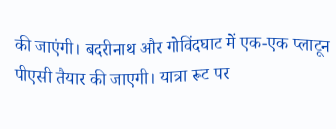की जाएंगी। बदरीनाथ और गोविंदघाट में एक-एक प्लाटून पीएसी तैयार की जाएगी। यात्रा रूट पर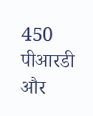450 पीआरडी और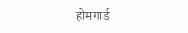होमगार्ड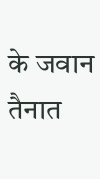के जवान तैनात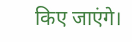किए जाएंगे।